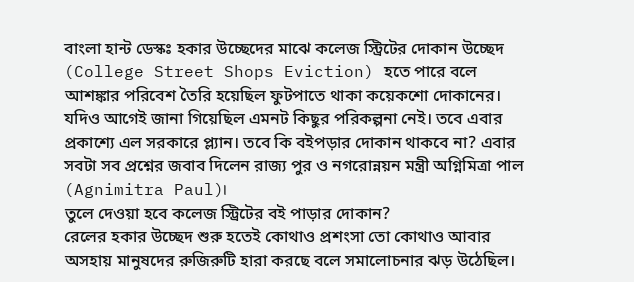বাংলা হান্ট ডেস্কঃ হকার উচ্ছেদের মাঝে কলেজ স্ট্রিটের দোকান উচ্ছেদ (College Street Shops Eviction) হতে পারে বলে আশঙ্কার পরিবেশ তৈরি হয়েছিল ফুটপাতে থাকা কয়েকশো দোকানের। যদিও আগেই জানা গিয়েছিল এমনট কিছুর পরিকল্পনা নেই। তবে এবার প্রকাশ্যে এল সরকারে প্ল্যান। তবে কি বইপড়ার দোকান থাকবে না? এবার সবটা সব প্রশ্নের জবাব দিলেন রাজ্য পুর ও নগরোন্নয়ন মন্ত্রী অগ্নিমিত্রা পাল (Agnimitra Paul)।
তুলে দেওয়া হবে কলেজ স্ট্রিটের বই পাড়ার দোকান?
রেলের হকার উচ্ছেদ শুরু হতেই কোথাও প্রশংসা তো কোথাও আবার অসহায় মানুষদের রুজিরুটি হারা করছে বলে সমালোচনার ঝড় উঠেছিল।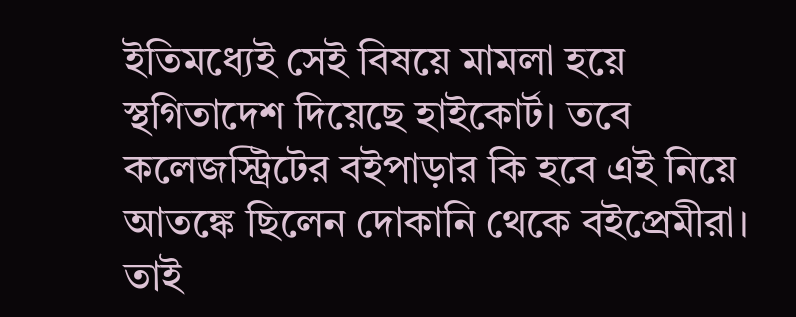ইতিমধ্যেই সেই বিষয়ে মামলা হয়ে স্থগিতাদেশ দিয়েছে হাইকোর্ট। তবে কলেজস্ট্রিটের বইপাড়ার কি হবে এই নিয়ে আতঙ্কে ছিলেন দোকানি থেকে বইপ্রেমীরা। তাই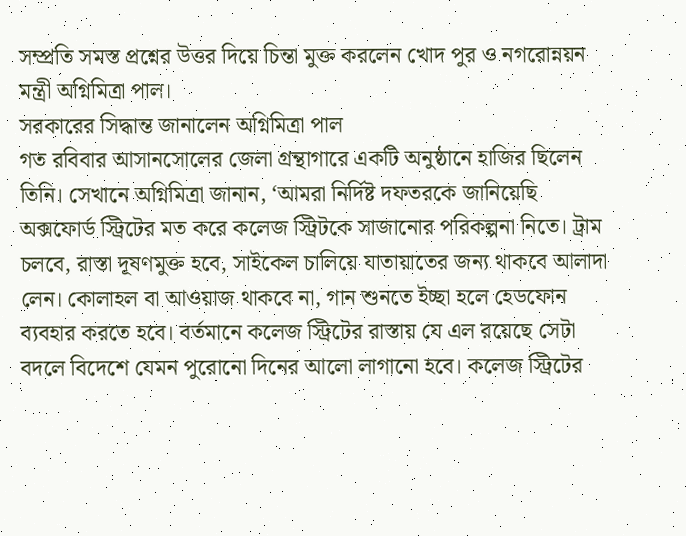সম্প্রতি সমস্ত প্রশ্নের উত্তর দিয়ে চিন্তা মুক্ত করলেন খোদ পুর ও নগরোন্নয়ন মন্ত্রী অগ্নিমিত্রা পাল।
সরকারের সিদ্ধান্ত জানালেন অগ্নিমিত্রা পাল
গত রবিবার আসানসোলের জেলা গ্রন্থাগারে একটি অনুষ্ঠানে হাজির ছিলেন তিনি। সেখানে অগ্নিমিত্রা জানান, ‘আমরা নির্দিষ্ট দফতরকে জানিয়েছি অক্সফোর্ড স্ট্রিটের মত করে কলেজ স্ট্রিটকে সাজানোর পরিকল্পনা নিতে। ট্রাম চলবে, রাস্তা দূষণমুক্ত হবে, সাইকেল চালিয়ে যাতায়াতের জন্য থাকবে আলাদা লেন। কোলাহল বা আওয়াজ থাকবে না, গান শুনতে ইচ্ছা হলে হেডফোন ব্যবহার করতে হবে। বর্তমানে কলেজ স্ট্রিটের রাস্তায় যে এল রয়েছে সেটা বদলে বিদেশে যেমন পুরোনো দিনের আলো লাগানো হবে। কলেজ স্ট্রিটের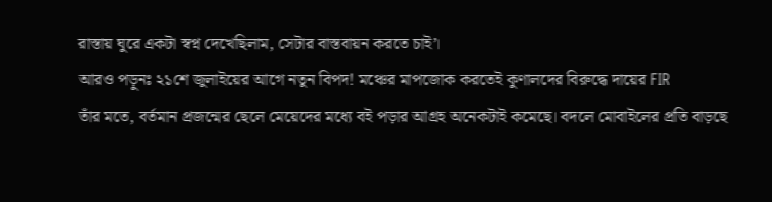রাস্তায় ঘুরে একটা স্বপ্ন দেখেছিলাম, সেটার বাস্তবায়ন করতে চাই’।
আরও পড়ুনঃ ২১শে জুলাইয়ের আগে নতুন বিপদ! মঞ্চের মাপজোক করতেই কুণালদের বিরুদ্ধে দায়ের FIR
তাঁর মতে, বর্তমান প্রজন্মের ছেলে মেয়েদের মধ্যে বই পড়ার আগ্রহ অনেকটাই কমেছে। বদলে মোবাইলের প্রতি বাড়ছে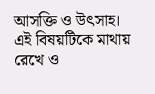আসক্তি ও উৎসাহ। এই বিষয়টিকে মাথায় রেখে ও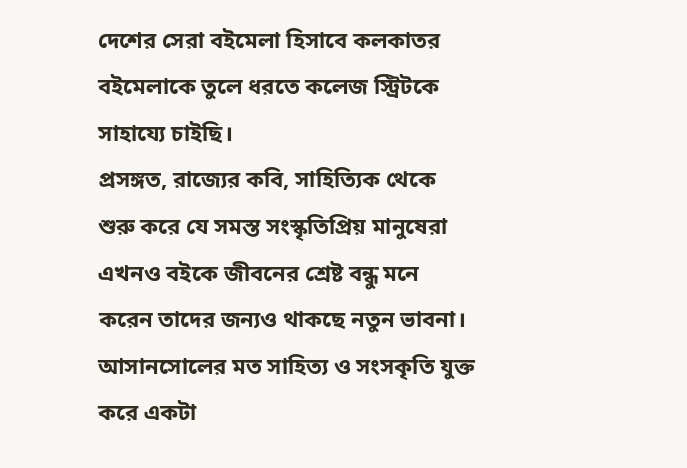দেশের সেরা বইমেলা হিসাবে কলকাতর বইমেলাকে তুলে ধরতে কলেজ স্ট্রিটকে সাহায্যে চাইছি।
প্রসঙ্গত, রাজ্যের কবি, সাহিত্যিক থেকে শুরু করে যে সমস্ত সংস্কৃতিপ্রিয় মানুষেরা এখনও বইকে জীবনের শ্রেষ্ট বন্ধু মনে করেন তাদের জন্যও থাকছে নতুন ভাবনা। আসানসোলের মত সাহিত্য ও সংসকৃতি যুক্ত করে একটা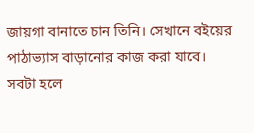জায়গা বানাতে চান তিনি। সেখানে বইয়ের পাঠাভ্যাস বাড়ানোর কাজ করা যাবে। সবটা হলে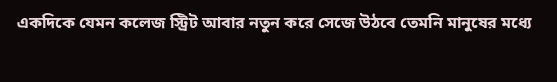একদিকে যেমন কলেজ স্ট্রিট আবার নতুন করে সেজে উঠবে তেমনি মানুষের মধ্যে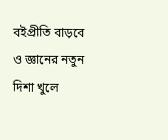বইপ্রীতি বাড়বে ও জ্ঞানের নতুন দিশা খুলে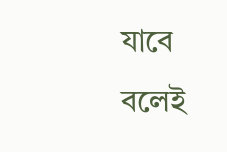যাবে বলেই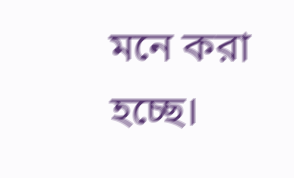মনে করা হচ্ছে।